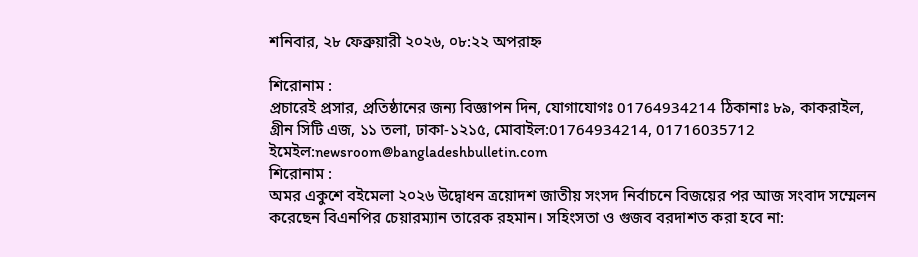শনিবার, ২৮ ফেব্রুয়ারী ২০২৬, ০৮:২২ অপরাহ্ন

শিরোনাম :
প্রচারেই প্রসার, প্রতিষ্ঠানের জন্য বিজ্ঞাপন দিন, যোগাযোগঃ 01764934214 ঠিকানাঃ ৮৯, কাকরাইল, গ্রীন সিটি এজ, ১১ তলা, ঢাকা-১২১৫, মোবাইল:01764934214, 01716035712 ইমেইল:newsroom@bangladeshbulletin.com
শিরোনাম :
অমর একুশে বইমেলা ২০২৬ উদ্বোধন ত্রয়োদশ জাতীয় সংসদ নির্বাচনে বিজয়ের পর আজ সংবাদ সম্মেলন করেছেন বিএনপির চেয়ারম্যান তারেক রহমান। সহিংসতা ও গুজব বরদাশত করা হবে না: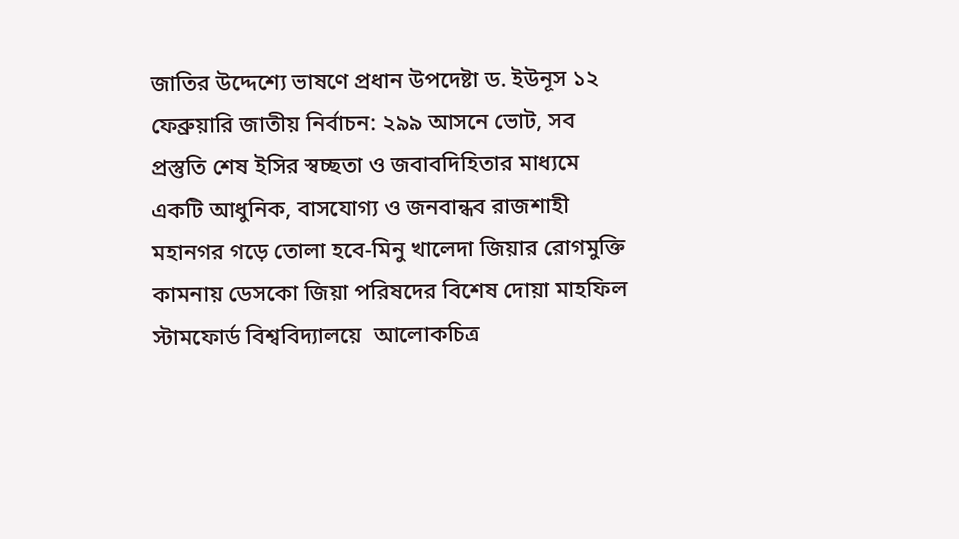জাতির উদ্দেশ্যে ভাষণে প্রধান উপদেষ্টা ড. ইউনূস ১২ ফেব্রুয়ারি জাতীয় নির্বাচন: ২৯৯ আসনে ভোট, সব প্রস্তুতি শেষ ইসির স্বচ্ছতা ও জবাবদিহিতার মাধ্যমে একটি আধুনিক, বাসযোগ্য ও জনবান্ধব রাজশাহী মহানগর গড়ে তোলা হবে-মিনু খালেদা জিয়ার রোগমুক্তি কামনায় ডেসকো জিয়া পরিষদের বিশেষ দোয়া মাহফিল স্টামফোর্ড বিশ্ববিদ্যালয়ে  আলোকচিত্র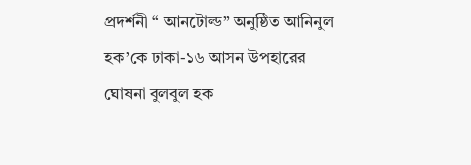প্রদর্শনী “ আনটোল্ড” অনুষ্ঠিত আনিনুল হক’কে ঢাকা-১৬ আসন উপহারের ঘোষনা বুলবুল হক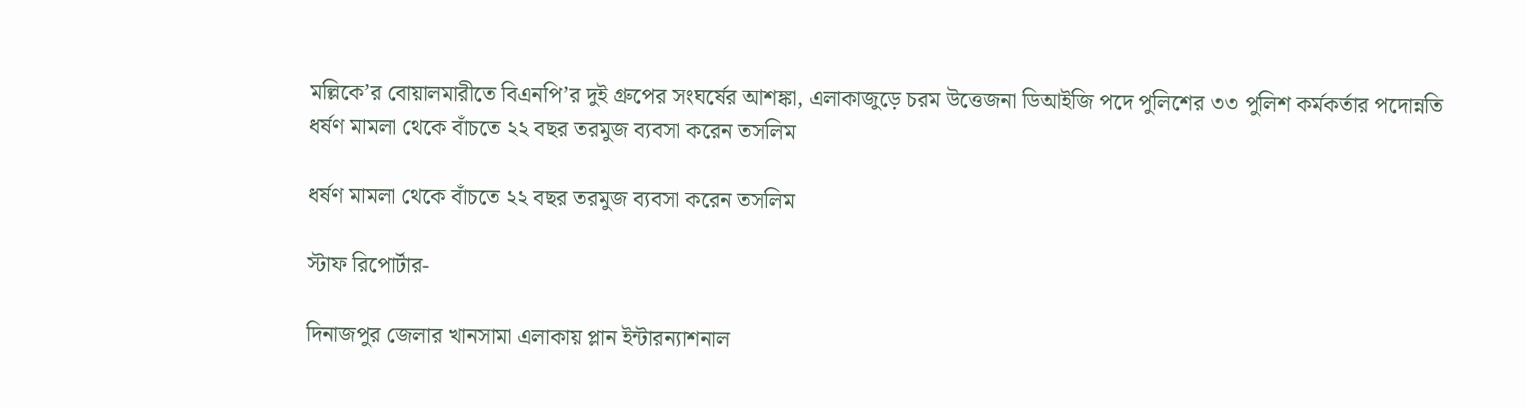মল্লিকে’র বোয়ালমারীতে বিএনপি’র দুই গ্রুপের সংঘর্ষের আশঙ্কা, এলাকাজুড়ে চরম উত্তেজনা ডিআইজি পদে পুলিশের ৩৩ পুলিশ কর্মকর্তার পদোন্নতি
ধর্ষণ মামলা থেকে বাঁচতে ২২ বছর তরমুজ ব্যবসা করেন তসলিম

ধর্ষণ মামলা থেকে বাঁচতে ২২ বছর তরমুজ ব্যবসা করেন তসলিম

স্টাফ রিপোর্টার-

দিনাজপুর জেলার খানসামা এলাকায় প্লান ইন্টারন্যাশনাল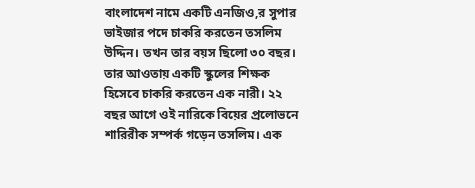বাংলাদেশ নামে একটি এনজিও,র সুপার ভাইজার পদে চাকরি করতেন তসলিম উদ্দিন। তখন তার বয়স ছিলো ৩০ বছর। তার আওতায় একটি স্কুলের শিক্ষক হিসেবে চাকরি করতেন এক নারী। ২২ বছর আগে ওই নারিকে বিয়ের প্রলোভনে শারিরীক সম্পর্ক গড়েন তসলিম। এক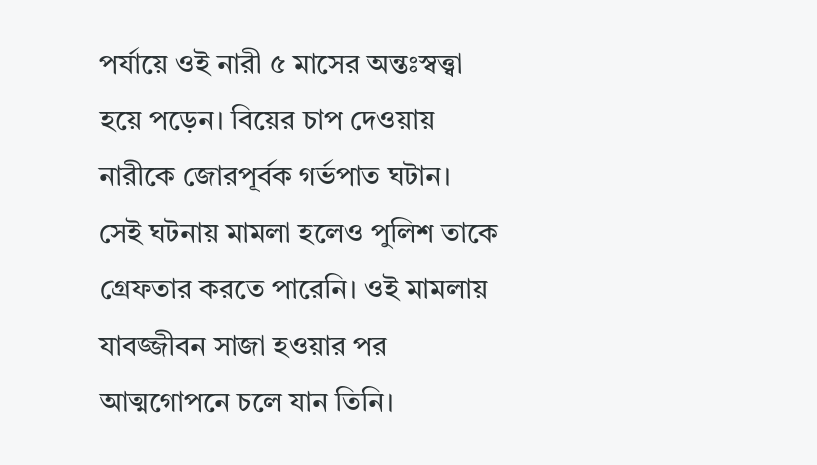পর্যায়ে ওই নারী ৫ মাসের অন্তঃস্বত্ত্বা হয়ে পড়েন। বিয়ের চাপ দেওয়ায় নারীকে জোরপূর্বক গর্ভপাত ঘটান। সেই ঘটনায় মামলা হলেও পুলিশ তাকে গ্রেফতার করতে পারেনি। ওই মামলায় যাবজ্জীবন সাজা হওয়ার পর আত্মগোপনে চলে যান তিনি।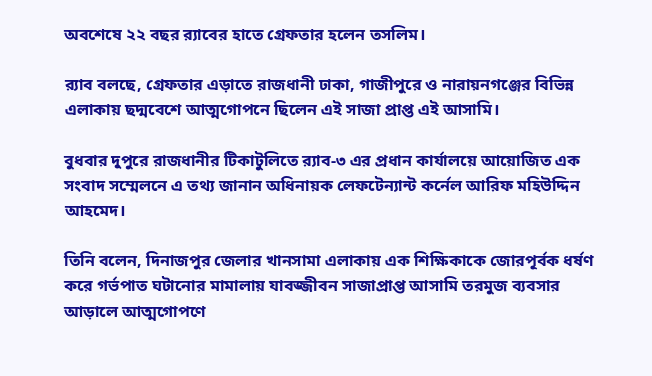অবশেষে ২২ বছর র‍্যাবের হাতে গ্রেফতার হলেন তসলিম।

র‍্যাব বলছে, গ্রেফতার এড়াতে রাজধানী ঢাকা, গাজীপুরে ও নারায়নগঞ্জের বিভিন্ন এলাকায় ছদ্মবেশে আত্মগোপনে ছিলেন এই সাজা প্রাপ্ত এই আসামি।

বুধবার দুপুরে রাজধানীর টিকাটুলিতে র‍্যাব-৩ এর প্রধান কার্যালয়ে আয়োজিত এক সংবাদ সম্মেলনে এ তথ্য জানান অধিনায়ক লেফটেন্যান্ট কর্নেল আরিফ মহিউদ্দিন আহমেদ।

তিনি বলেন, দিনাজপুর জেলার খানসামা এলাকায় এক শিক্ষিকাকে জোরপূর্বক ধর্ষণ করে গর্ভপাত ঘটানোর মামালায় যাবজ্জীবন সাজাপ্রাপ্ত আসামি তরমুজ ব্যবসার আড়ালে আত্মগোপণে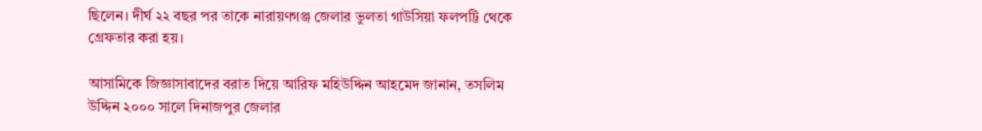ছিলেন। দীর্ঘ ২২ বছর পর তাকে নারায়ণগঞ্জ জেলার ভুলতা গাউসিয়া ফলপট্টি থেকে গ্রেফতার করা হয়।

আসামিকে জিজ্ঞাসাবাদের বরাত দিয়ে আরিফ মহিউদ্দিন আহমেদ জানান, তসলিম উদ্দিন ২০০০ সালে দিনাজপুর জেলার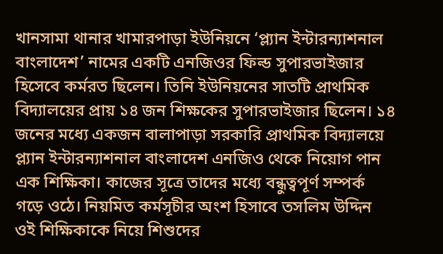খানসামা থানার খামারপাড়া ইউনিয়নে ‘প্ল্যান ইন্টারন্যাশনাল বাংলাদেশ’ নামের একটি এনজিওর ফিল্ড সুপারভাইজার হিসেবে কর্মরত ছিলেন। তিনি ইউনিয়নের সাতটি প্রাথমিক বিদ্যালয়ের প্রায় ১৪ জন শিক্ষকের সুপারভাইজার ছিলেন। ১৪ জনের মধ্যে একজন বালাপাড়া সরকারি প্রাথমিক বিদ্যালয়ে প্ল্যান ইন্টারন্যাশনাল বাংলাদেশ এনজিও থেকে নিয়োগ পান এক শিক্ষিকা। কাজের সূত্রে তাদের মধ্যে বন্ধুত্বপূর্ণ সম্পর্ক গড়ে ওঠে। নিয়মিত কর্মসূচীর অংশ হিসাবে তসলিম উদ্দিন ওই শিক্ষিকাকে নিয়ে শিশুদের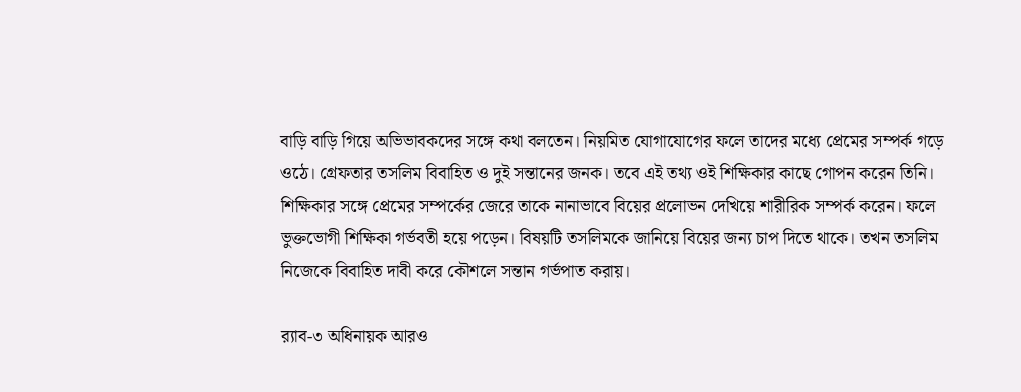বাড়ি বাড়ি গিয়ে অভিভাবকদের সঙ্গে কথা বলতেন। নিয়মিত যোগাযোগের ফলে তাদের মধ্যে প্রেমের সম্পর্ক গড়ে ওঠে। গ্রেফতার তসলিম বিবাহিত ও দুই সন্তানের জনক। তবে এই তথ্য ওই শিক্ষিকার কাছে গোপন করেন তিনি। শিক্ষিকার সঙ্গে প্রেমের সম্পর্কের জেরে তাকে নানাভাবে বিয়ের প্রলোভন দেখিয়ে শারীরিক সম্পর্ক করেন। ফলে ভুক্তভোগী শিক্ষিকা গর্ভবতী হয়ে পড়েন। বিষয়টি তসলিমকে জানিয়ে বিয়ের জন্য চাপ দিতে থাকে। তখন তসলিম নিজেকে বিবাহিত দাবী করে কৌশলে সন্তান গর্ভপাত করায়।

র‌্যাব-৩ অধিনায়ক আরও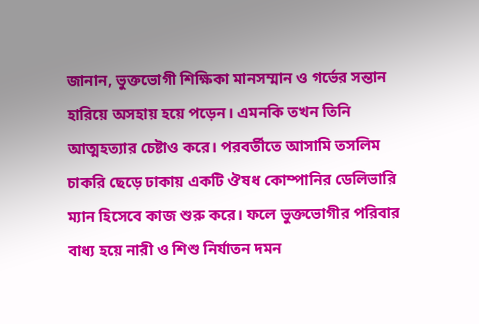জানান, ভুক্তভোগী শিক্ষিকা মানসম্মান ও গর্ভের সন্তান হারিয়ে অসহায় হয়ে পড়েন। এমনকি তখন তিনি আত্মহত্যার চেষ্টাও করে। পরবর্তীতে আসামি তসলিম চাকরি ছেড়ে ঢাকায় একটি ঔষধ কোম্পানির ডেলিভারি ম্যান হিসেবে কাজ শুরু করে। ফলে ভুক্তভোগীর পরিবার বাধ্য হয়ে নারী ও শিশু নির্যাতন দমন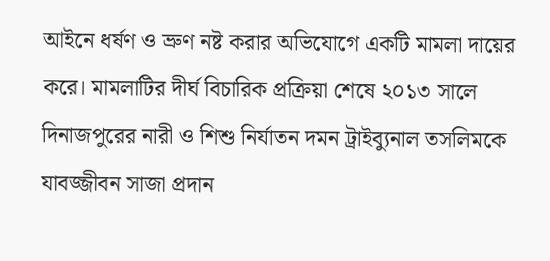আইনে ধর্ষণ ও ভ্রুণ নষ্ট করার অভিযোগে একটি মামলা দায়ের করে। মামলাটির দীর্ঘ বিচারিক প্রক্রিয়া শেষে ২০১৩ সালে দিনাজপুরের নারী ও শিশু নির্যাতন দমন ট্রাইব্যুনাল তসলিমকে যাবজ্জীবন সাজা প্রদান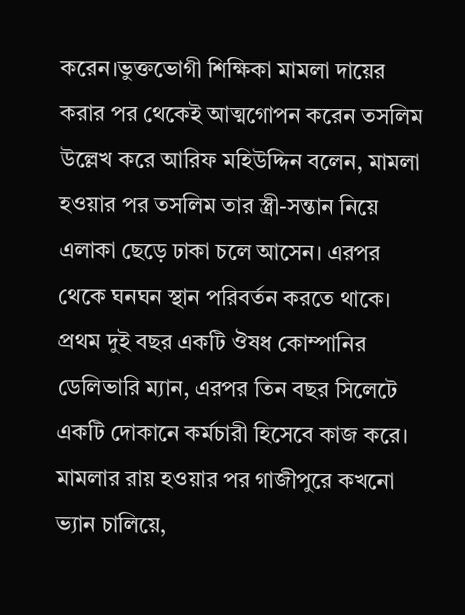করেন।ভুক্তভোগী শিক্ষিকা মামলা দায়ের করার পর থেকেই আত্মগোপন করেন তসলিম উল্লেখ করে আরিফ মহিউদ্দিন বলেন, মামলা হওয়ার পর তসলিম তার স্ত্রী-সন্তান নিয়ে এলাকা ছেড়ে ঢাকা চলে আসেন। এরপর থেকে ঘনঘন স্থান পরিবর্তন করতে থাকে। প্রথম দুই বছর একটি ঔষধ কোম্পানির ডেলিভারি ম্যান, এরপর তিন বছর সিলেটে একটি দোকানে কর্মচারী হিসেবে কাজ করে। মামলার রায় হওয়ার পর গাজীপুরে কখনো ভ্যান চালিয়ে,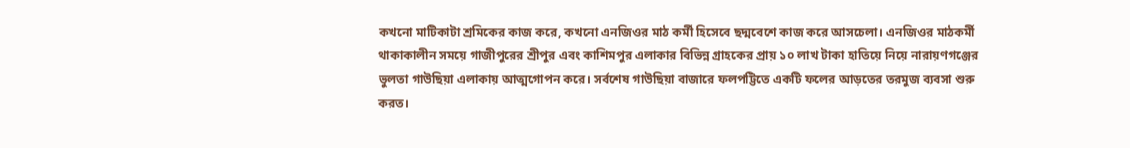কখনো মাটিকাটা শ্রমিকের কাজ করে, কখনো এনজিওর মাঠ কর্মী হিসেবে ছদ্মবেশে কাজ করে আসচেলা। এনজিওর মাঠকর্মী থাকাকালীন সময়ে গাজীপুরের শ্রীপুর এবং কাশিমপুর এলাকার বিভিন্ন গ্রাহকের প্রায় ১০ লাখ টাকা হাতিয়ে নিয়ে নারায়ণগঞ্জের ভুলতা গাউছিয়া এলাকায় আত্মগোপন করে। সর্বশেষ গাউছিয়া বাজারে ফলপট্টিতে একটি ফলের আড়তের তরমুজ ব্যবসা শুরু করত।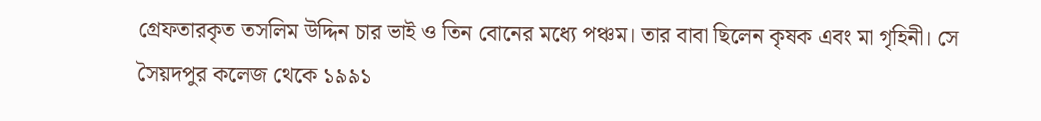গ্রেফতারকৃত তসলিম উদ্দিন চার ভাই ও তিন বোনের মধ্যে পঞ্চম। তার বাবা ছিলেন কৃষক এবং মা গৃহিনী। সে সৈয়দপুর কলেজ থেকে ১৯৯১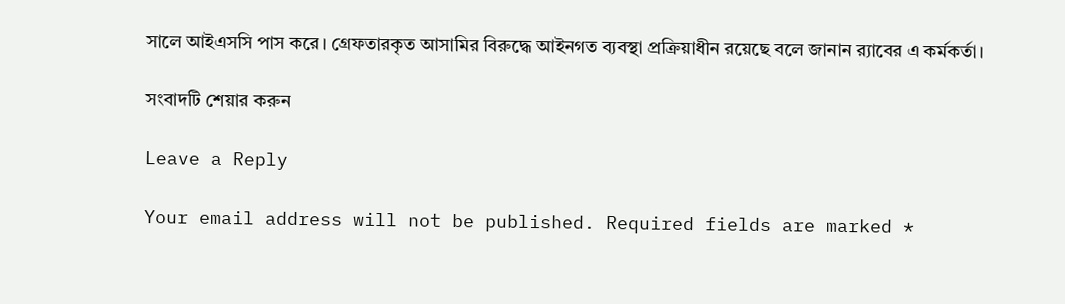সালে আইএসসি পাস করে। গ্রেফতারকৃত আসামির বিরুদ্ধে আইনগত ব্যবস্থা প্রক্রিয়াধীন রয়েছে বলে জানান র‌্যাবের এ কর্মকর্তা।

সংবাদটি শেয়ার করুন

Leave a Reply

Your email address will not be published. Required fields are marked *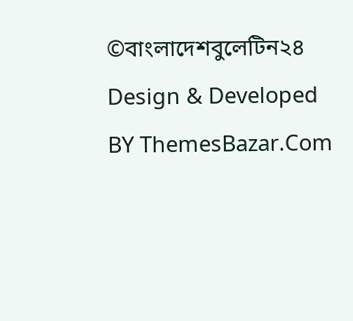©বাংলাদেশবুলেটিন২৪
Design & Developed BY ThemesBazar.Com